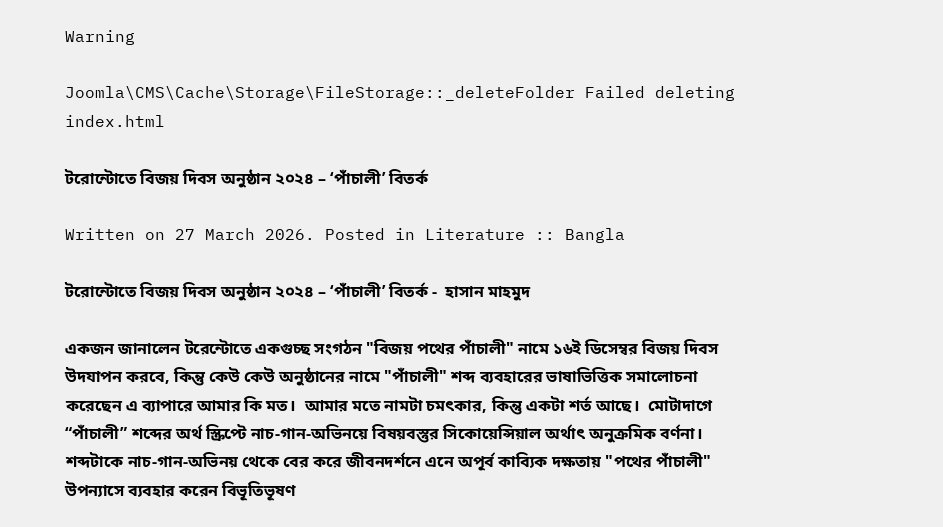Warning

Joomla\CMS\Cache\Storage\FileStorage::_deleteFolder Failed deleting index.html

টরোন্টোতে বিজয় দিবস অনুষ্ঠান ২০২৪ – ‘পাঁচালী’ বিতর্ক

Written on 27 March 2026. Posted in Literature :: Bangla

টরোন্টোতে বিজয় দিবস অনুষ্ঠান ২০২৪ – ‘পাঁচালী’ বিতর্ক -  হাসান মাহমুদ

একজন জানালেন টরেন্টোতে একগুচ্ছ সংগঠন "বিজয় পথের পাঁচালী" নামে ১৬ই ডিসেম্বর বিজয় দিবস উদযাপন করবে, কিন্তু কেউ কেউ অনুষ্ঠানের নামে "পাঁচালী" শব্দ ব্যবহারের ভাষাভিত্তিক সমালোচনা করেছেন এ ব্যাপারে আমার কি মত।  আমার মতে নামটা চমৎকার, কিন্তু একটা শর্ত আছে।  মোটাদাগে “পাঁচালী” শব্দের অর্থ স্ক্রিপ্টে নাচ-গান-অভিনয়ে বিষয়বস্তুর সিকোয়েন্সিয়াল অর্থাৎ অনুক্রমিক বর্ণনা।   শব্দটাকে নাচ-গান-অভিনয় থেকে বের করে জীবনদর্শনে এনে অপূর্ব কাব্যিক দক্ষতায় "পথের পাঁচালী" উপন্যাসে ব্যবহার করেন বিভূতিভূষণ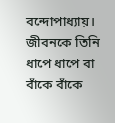বন্দোপাধ্যায়।  জীবনকে তিনি ধাপে ধাপে বা বাঁকে বাঁকে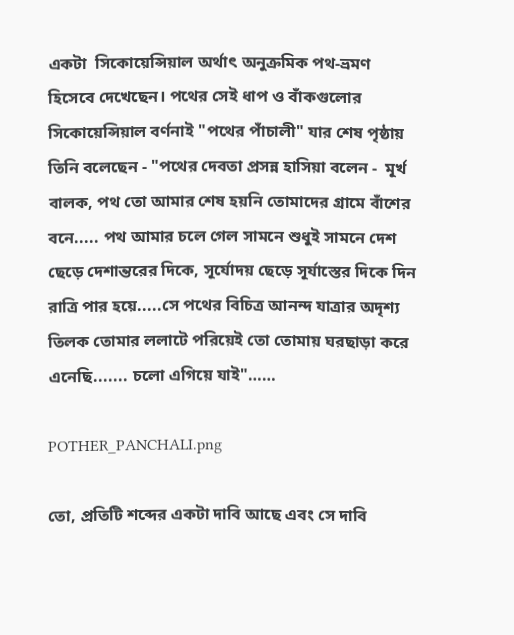একটা  সিকোয়েন্সিয়াল অর্থাৎ অনুক্রমিক পথ-ভ্রমণ হিসেবে দেখেছেন। পথের সেই ধাপ ও বাঁকগুলোর সিকোয়েন্সিয়াল বর্ণনাই "পথের পাঁচালী" যার শেষ পৃষ্ঠায় তিনি বলেছেন - "পথের দেবতা প্রসন্ন হাসিয়া বলেন -  মূর্খ বালক, পথ তো আমার শেষ হয়নি তোমাদের গ্রামে বাঁশের বনে..... পথ আমার চলে গেল সামনে শুধুই সামনে দেশ ছেড়ে দেশান্তরের দিকে, সূর্যোদয় ছেড়ে সূর্যাস্তের দিকে দিন রাত্রি পার হয়ে.....সে পথের বিচিত্র আনন্দ যাত্রার অদৃশ্য তিলক তোমার ললাটে পরিয়েই তো তোমায় ঘরছাড়া করে এনেছি....... চলো এগিয়ে যাই"……

POTHER_PANCHALI.png

তো, প্রতিটি শব্দের একটা দাবি আছে এবং সে দাবি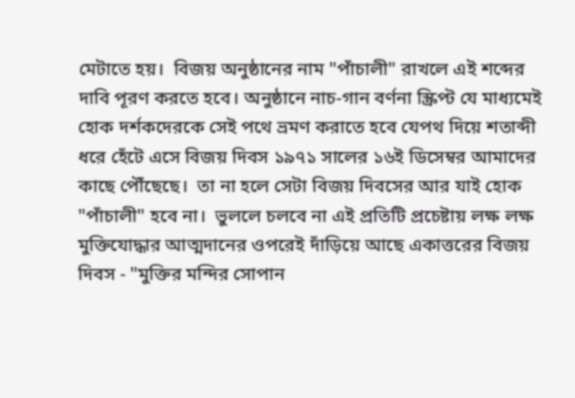মেটাতে হয়।  বিজয় অনুষ্ঠানের নাম "পাঁচালী" রাখলে এই শব্দের দাবি পূরণ করতে হবে। অনুষ্ঠানে নাচ-গান বর্ণনা স্ক্রিপ্ট যে মাধ্যমেই হোক দর্শকদেরকে সেই পথে ভ্রমণ করাতে হবে যেপথ দিয়ে শতাব্দী ধরে হেঁটে এসে বিজয় দিবস ১৯৭১ সালের ১৬ই ডিসেম্বর আমাদের কাছে পৌঁছেছে।  তা না হলে সেটা বিজয় দিবসের আর যাই হোক "পাঁচালী" হবে না।  ভুললে চলবে না এই প্রতিটি প্রচেষ্টায় লক্ষ লক্ষ মুক্তিযোদ্ধার আত্মদানের ওপরেই দাঁড়িয়ে আছে একাত্তরের বিজয় দিবস - "মুক্তির মন্দির সোপান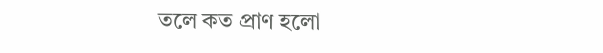তলে কত প্রাণ হলো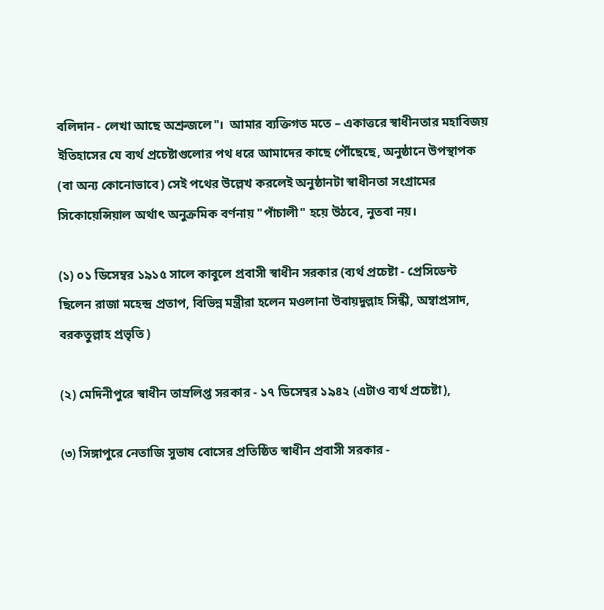বলিদান - লেখা আছে অশ্রুজলে"।  আমার ব্যক্তিগত মতে – একাত্তরে স্বাধীনতার মহাবিজয় ইতিহাসের যে ব্যর্থ প্রচেষ্টাগুলোর পথ ধরে আমাদের কাছে পৌঁছেছে, অনুষ্ঠানে উপস্থাপক (বা অন্য কোনোভাবে) সেই পথের উল্লেখ করলেই অনুষ্ঠানটা স্বাধীনতা সংগ্রামের সিকোয়েন্সিয়াল অর্থাৎ অনুক্রমিক বর্ণনায় "পাঁচালী" হয়ে উঠবে, নুতবা নয়।

(১) ০১ ডিসেম্বর ১৯১৫ সালে কাবুলে প্রবাসী স্বাধীন সরকার (ব্যর্থ প্রচেষ্টা - প্রেসিডেন্ট ছিলেন রাজা মহেন্দ্র প্রতাপ, বিভিন্ন মন্ত্রীরা হলেন মওলানা উবায়দুল্লাহ সিন্ধী, অম্বাপ্রসাদ, বরকতুল্লাহ প্রভৃতি )

(২) মেদিনীপুরে স্বাধীন তাম্রলিপ্ত সরকার - ১৭ ডিসেম্বর ১৯৪২ (এটাও ব্যর্থ প্রচেষ্টা),

(৩) সিঙ্গাপুরে নেতাজি সুভাষ বোসের প্রতিষ্ঠিত স্বাধীন প্রবাসী সরকার -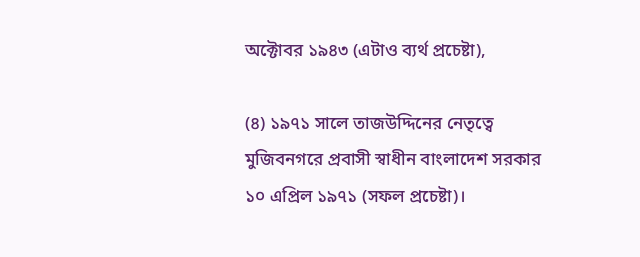অক্টোবর ১৯৪৩ (এটাও ব্যর্থ প্রচেষ্টা),

(৪) ১৯৭১ সালে তাজউদ্দিনের নেতৃত্বে মুজিবনগরে প্রবাসী স্বাধীন বাংলাদেশ সরকার ১০ এপ্রিল ১৯৭১ (সফল প্রচেষ্টা)।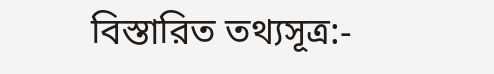বিস্তারিত তথ্যসূত্র:-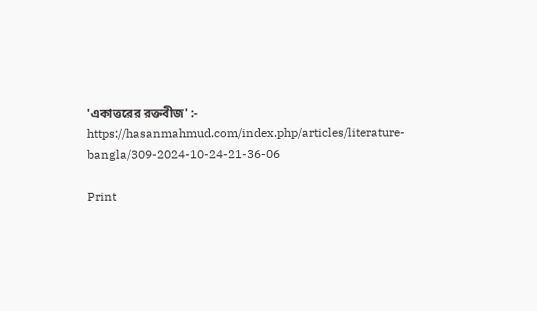'একাত্তরের রক্তবীজ' :- https://hasanmahmud.com/index.php/articles/literature-bangla/309-2024-10-24-21-36-06

Print